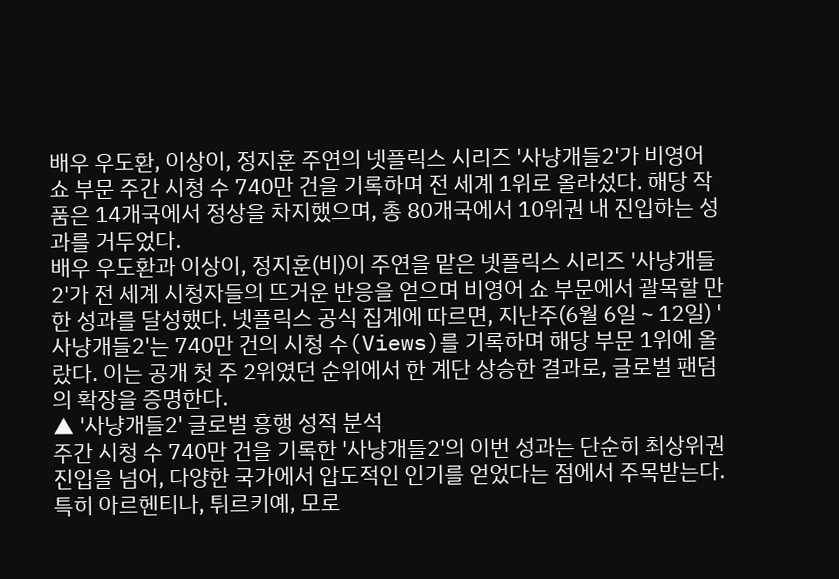배우 우도환, 이상이, 정지훈 주연의 넷플릭스 시리즈 '사냥개들2'가 비영어 쇼 부문 주간 시청 수 740만 건을 기록하며 전 세계 1위로 올라섰다. 해당 작품은 14개국에서 정상을 차지했으며, 총 80개국에서 10위권 내 진입하는 성과를 거두었다.
배우 우도환과 이상이, 정지훈(비)이 주연을 맡은 넷플릭스 시리즈 '사냥개들2'가 전 세계 시청자들의 뜨거운 반응을 얻으며 비영어 쇼 부문에서 괄목할 만한 성과를 달성했다. 넷플릭스 공식 집계에 따르면, 지난주(6월 6일∼12일) '사냥개들2'는 740만 건의 시청 수(Views)를 기록하며 해당 부문 1위에 올랐다. 이는 공개 첫 주 2위였던 순위에서 한 계단 상승한 결과로, 글로벌 팬덤의 확장을 증명한다.
▲ '사냥개들2' 글로벌 흥행 성적 분석
주간 시청 수 740만 건을 기록한 '사냥개들2'의 이번 성과는 단순히 최상위권 진입을 넘어, 다양한 국가에서 압도적인 인기를 얻었다는 점에서 주목받는다. 특히 아르헨티나, 튀르키예, 모로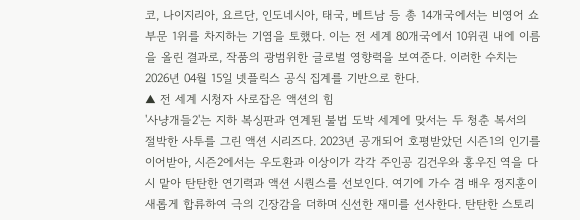코, 나이지리아, 요르단, 인도네시아, 태국, 베트남 등 총 14개국에서는 비영어 쇼 부문 1위를 차지하는 기염을 토했다. 이는 전 세계 80개국에서 10위권 내에 이름을 올린 결과로, 작품의 광범위한 글로벌 영향력을 보여준다. 이러한 수치는 2026년 04월 15일 넷플릭스 공식 집계를 기반으로 한다.
▲ 전 세계 시청자 사로잡은 액션의 힘
'사냥개들2'는 지하 복싱판과 연계된 불법 도박 세계에 맞서는 두 청춘 복서의 절박한 사투를 그린 액션 시리즈다. 2023년 공개되어 호평받았던 시즌1의 인기를 이어받아, 시즌2에서는 우도환과 이상이가 각각 주인공 김건우와 홍우진 역을 다시 맡아 탄탄한 연기력과 액션 시퀀스를 선보인다. 여기에 가수 겸 배우 정지훈이 새롭게 합류하여 극의 긴장감을 더하며 신선한 재미를 선사한다. 탄탄한 스토리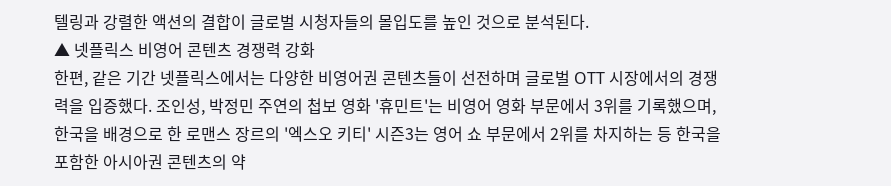텔링과 강렬한 액션의 결합이 글로벌 시청자들의 몰입도를 높인 것으로 분석된다.
▲ 넷플릭스 비영어 콘텐츠 경쟁력 강화
한편, 같은 기간 넷플릭스에서는 다양한 비영어권 콘텐츠들이 선전하며 글로벌 OTT 시장에서의 경쟁력을 입증했다. 조인성, 박정민 주연의 첩보 영화 '휴민트'는 비영어 영화 부문에서 3위를 기록했으며, 한국을 배경으로 한 로맨스 장르의 '엑스오 키티' 시즌3는 영어 쇼 부문에서 2위를 차지하는 등 한국을 포함한 아시아권 콘텐츠의 약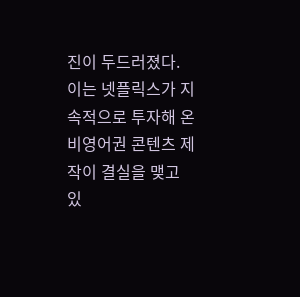진이 두드러졌다. 이는 넷플릭스가 지속적으로 투자해 온 비영어권 콘텐츠 제작이 결실을 맺고 있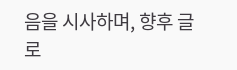음을 시사하며, 향후 글로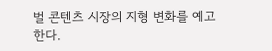벌 콘텐츠 시장의 지형 변화를 예고한다.